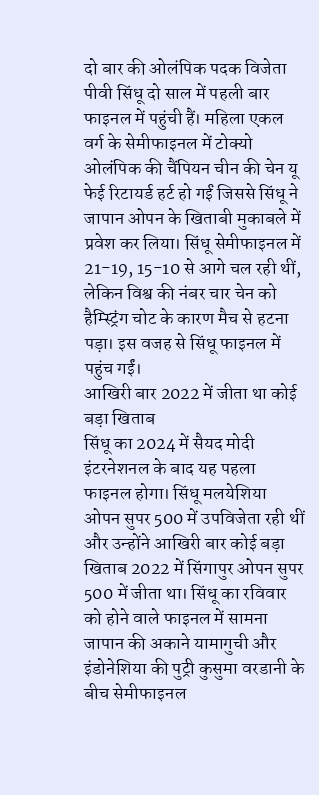दो बार की ओलंपिक पदक विजेता पीवी सिंधू दो साल में पहली बार फाइनल में पहुंची हैं। महिला एकल वर्ग के सेमीफाइनल में टोक्यो ओलंपिक की चैंपियन चीन की चेन यू फेई रिटायर्ड हर्ट हो गईं जिससे सिंधू ने जापान ओपन के खिताबी मुकाबले में प्रवेश कर लिया। सिंधू सेमीफाइनल में 21-19, 15-10 से आगे चल रही थीं, लेकिन विश्व की नंबर चार चेन को हैम्स्ट्रिंग चोट के कारण मैच से हटना पड़ा। इस वजह से सिंधू फाइनल में पहुंच गईं।
आखिरी बार 2022 में जीता था कोई बड़ा खिताब
सिंधू का 2024 में सैयद मोदी इंटरनेशनल के बाद यह पहला फाइनल होगा। सिंधू मलयेशिया ओपन सुपर 500 में उपविजेता रही थीं और उन्होंने आखिरी बार कोई बड़ा खिताब 2022 में सिंगापुर ओपन सुपर 500 में जीता था। सिंधू का रविवार को होने वाले फाइनल में सामना जापान की अकाने यामागुची और इंडोनेशिया की पुट्री कुसुमा वरडानी के बीच सेमीफाइनल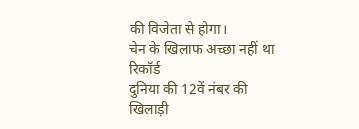की विजेता से होगा।
चेन के खिलाफ अच्छा नहीं था रिकॉर्ड
दुनिया की 12वें नंबर की खिलाड़ी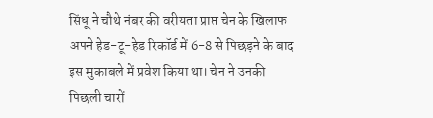सिंधू ने चौथे नंबर की वरीयता प्राप्त चेन के खिलाफ अपने हेड-टू-हेड रिकॉर्ड में 6-8 से पिछड़ने के बाद इस मुकाबले में प्रवेश किया था। चेन ने उनकी पिछली चारों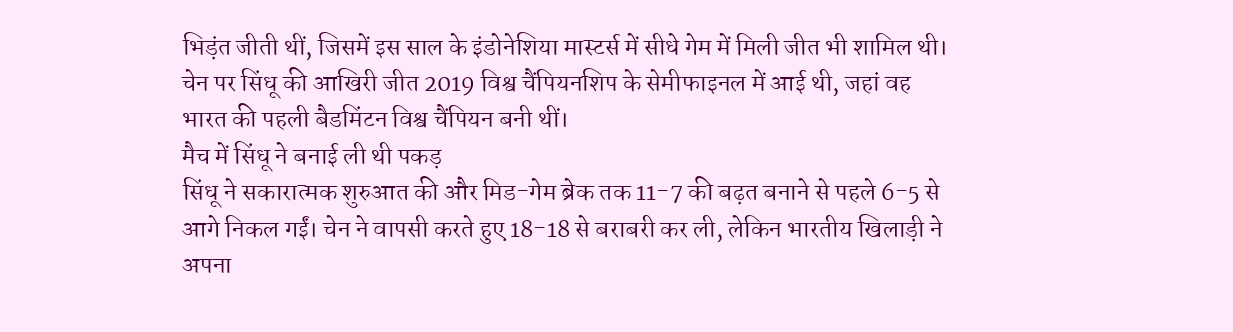भिड़ंत जीती थीं, जिसमें इस साल के इंडोनेशिया मास्टर्स में सीधे गेम में मिली जीत भी शामिल थी। चेन पर सिंधू की आखिरी जीत 2019 विश्व चैंपियनशिप के सेमीफाइनल में आई थी, जहां वह भारत की पहली बैडमिंटन विश्व चैंपियन बनी थीं।
मैच में सिंधू ने बनाई ली थी पकड़
सिंधू ने सकारात्मक शुरुआत की और मिड-गेम ब्रेक तक 11-7 की बढ़त बनाने से पहले 6-5 से आगे निकल गईं। चेन ने वापसी करते हुए 18-18 से बराबरी कर ली, लेकिन भारतीय खिलाड़ी ने अपना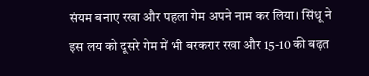संयम बनाए रखा और पहला गेम अपने नाम कर लिया। सिंधू ने इस लय को दूसरे गेम में भी बरकरार रखा और 15-10 की बढ़त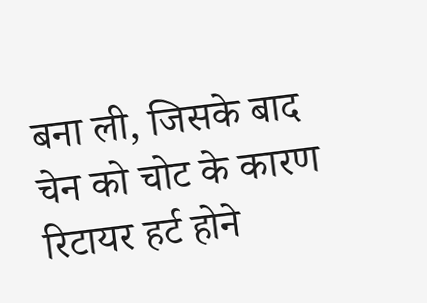बना ली, जिसके बाद चेन को चोट के कारण रिटायर हर्ट होने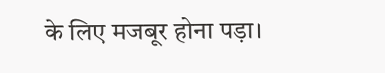के लिए मजबूर होना पड़ा।